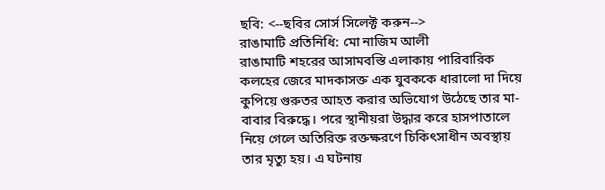ছবি: <--ছবির সোর্স সিলেক্ট করুন-->
রাঙামাটি প্রতিনিধি: মো নাজিম আলী
রাঙামাটি শহরের আসামবস্তি এলাকায় পারিবারিক কলহের জেরে মাদকাসক্ত এক যুবককে ধারালো দা দিয়ে কুপিয়ে গুরুতর আহত করার অভিযোগ উঠেছে তার মা-বাবার বিরুদ্ধে। পরে স্থানীয়রা উদ্ধার করে হাসপাতালে নিয়ে গেলে অতিরিক্ত রক্তক্ষরণে চিকিৎসাধীন অবস্থায় তার মৃত্যু হয়। এ ঘটনায়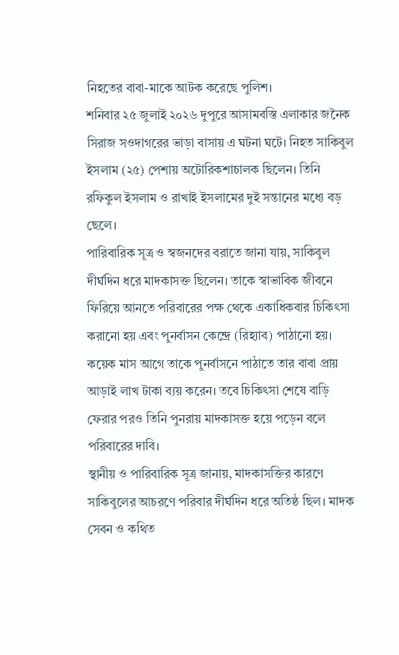নিহতের বাবা-মাকে আটক করেছে পুলিশ।
শনিবার ২৫ জুলাই ২০২৬ দুপুরে আসামবস্তি এলাকার জনৈক সিরাজ সওদাগরের ভাড়া বাসায় এ ঘটনা ঘটে। নিহত সাকিবুল ইসলাম (২৫) পেশায় অটোরিকশাচালক ছিলেন। তিনি রফিকুল ইসলাম ও রাখাই ইসলামের দুই সন্তানের মধ্যে বড় ছেলে।
পারিবারিক সূত্র ও স্বজনদের বরাতে জানা যায়, সাকিবুল দীর্ঘদিন ধরে মাদকাসক্ত ছিলেন। তাকে স্বাভাবিক জীবনে ফিরিয়ে আনতে পরিবারের পক্ষ থেকে একাধিকবার চিকিৎসা করানো হয় এবং পুনর্বাসন কেন্দ্রে (রিহ্যাব) পাঠানো হয়। কয়েক মাস আগে তাকে পুনর্বাসনে পাঠাতে তার বাবা প্রায় আড়াই লাখ টাকা ব্যয় করেন। তবে চিকিৎসা শেষে বাড়ি ফেরার পরও তিনি পুনরায় মাদকাসক্ত হয়ে পড়েন বলে পরিবারের দাবি।
স্থানীয় ও পারিবারিক সূত্র জানায়, মাদকাসক্তির কারণে সাকিবুলের আচরণে পরিবার দীর্ঘদিন ধরে অতিষ্ঠ ছিল। মাদক সেবন ও কথিত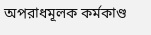অপরাধমূলক কর্মকাণ্ড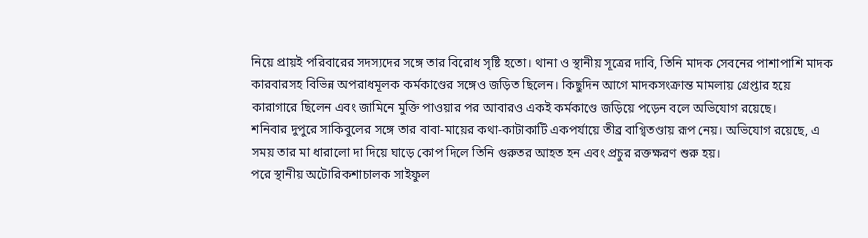নিয়ে প্রায়ই পরিবারের সদস্যদের সঙ্গে তার বিরোধ সৃষ্টি হতো। থানা ও স্থানীয় সূত্রের দাবি, তিনি মাদক সেবনের পাশাপাশি মাদক কারবারসহ বিভিন্ন অপরাধমূলক কর্মকাণ্ডের সঙ্গেও জড়িত ছিলেন। কিছুদিন আগে মাদকসংক্রান্ত মামলায় গ্রেপ্তার হয়ে কারাগারে ছিলেন এবং জামিনে মুক্তি পাওয়ার পর আবারও একই কর্মকাণ্ডে জড়িয়ে পড়েন বলে অভিযোগ রয়েছে।
শনিবার দুপুরে সাকিবুলের সঙ্গে তার বাবা-মায়ের কথা-কাটাকাটি একপর্যায়ে তীব্র বাগ্বিতণ্ডায় রূপ নেয়। অভিযোগ রয়েছে, এ সময় তার মা ধারালো দা দিয়ে ঘাড়ে কোপ দিলে তিনি গুরুতর আহত হন এবং প্রচুর রক্তক্ষরণ শুরু হয়।
পরে স্থানীয় অটোরিকশাচালক সাইফুল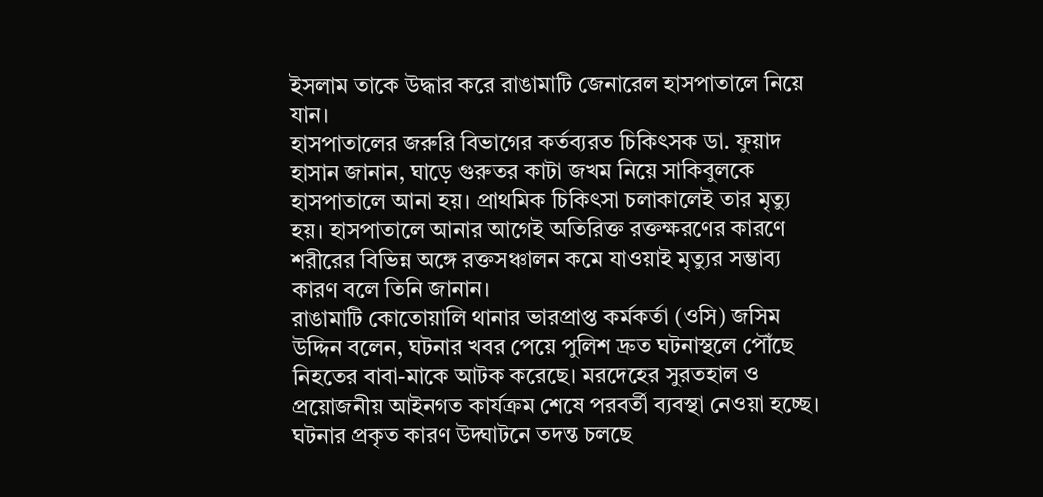ইসলাম তাকে উদ্ধার করে রাঙামাটি জেনারেল হাসপাতালে নিয়ে যান।
হাসপাতালের জরুরি বিভাগের কর্তব্যরত চিকিৎসক ডা. ফুয়াদ হাসান জানান, ঘাড়ে গুরুতর কাটা জখম নিয়ে সাকিবুলকে হাসপাতালে আনা হয়। প্রাথমিক চিকিৎসা চলাকালেই তার মৃত্যু হয়। হাসপাতালে আনার আগেই অতিরিক্ত রক্তক্ষরণের কারণে শরীরের বিভিন্ন অঙ্গে রক্তসঞ্চালন কমে যাওয়াই মৃত্যুর সম্ভাব্য কারণ বলে তিনি জানান।
রাঙামাটি কোতোয়ালি থানার ভারপ্রাপ্ত কর্মকর্তা (ওসি) জসিম উদ্দিন বলেন, ঘটনার খবর পেয়ে পুলিশ দ্রুত ঘটনাস্থলে পৌঁছে নিহতের বাবা-মাকে আটক করেছে। মরদেহের সুরতহাল ও প্রয়োজনীয় আইনগত কার্যক্রম শেষে পরবর্তী ব্যবস্থা নেওয়া হচ্ছে। ঘটনার প্রকৃত কারণ উদ্ঘাটনে তদন্ত চলছে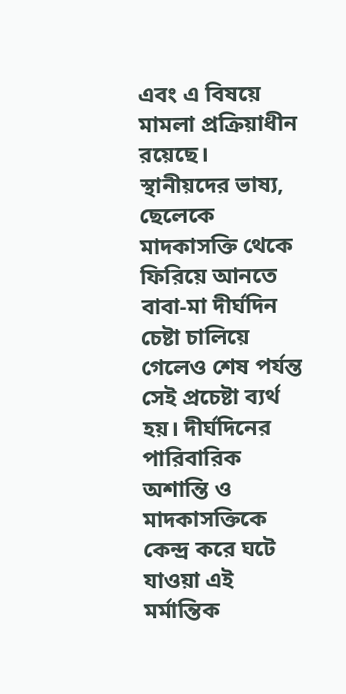এবং এ বিষয়ে মামলা প্রক্রিয়াধীন রয়েছে।
স্থানীয়দের ভাষ্য, ছেলেকে মাদকাসক্তি থেকে ফিরিয়ে আনতে বাবা-মা দীর্ঘদিন চেষ্টা চালিয়ে গেলেও শেষ পর্যন্ত সেই প্রচেষ্টা ব্যর্থ হয়। দীর্ঘদিনের পারিবারিক অশান্তি ও মাদকাসক্তিকে কেন্দ্র করে ঘটে যাওয়া এই মর্মান্তিক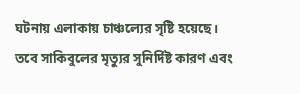ঘটনায় এলাকায় চাঞ্চল্যের সৃষ্টি হয়েছে।
তবে সাকিবুলের মৃত্যুর সুনির্দিষ্ট কারণ এবং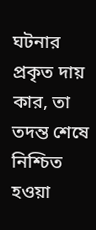ঘটনার প্রকৃত দায় কার, তা তদন্ত শেষে নিশ্চিত হওয়া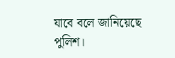যাবে বলে জানিয়েছে পুলিশ।